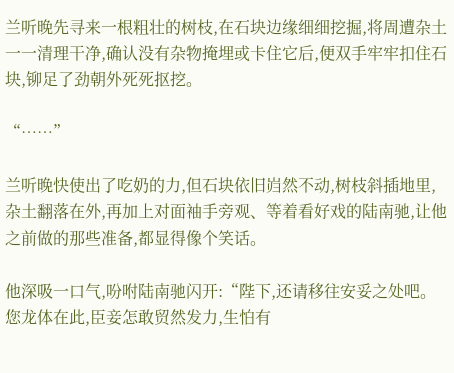兰听晚先寻来一根粗壮的树枝,在石块边缘细细挖掘,将周遭杂土一一清理干净,确认没有杂物掩埋或卡住它后,便双手牢牢扣住石块,铆足了劲朝外死死抠挖。

“……”

兰听晚快使出了吃奶的力,但石块依旧岿然不动,树枝斜插地里,杂土翻落在外,再加上对面袖手旁观、等着看好戏的陆南驰,让他之前做的那些准备,都显得像个笑话。

他深吸一口气,吩咐陆南驰闪开:“陛下,还请移往安妥之处吧。您龙体在此,臣妾怎敢贸然发力,生怕有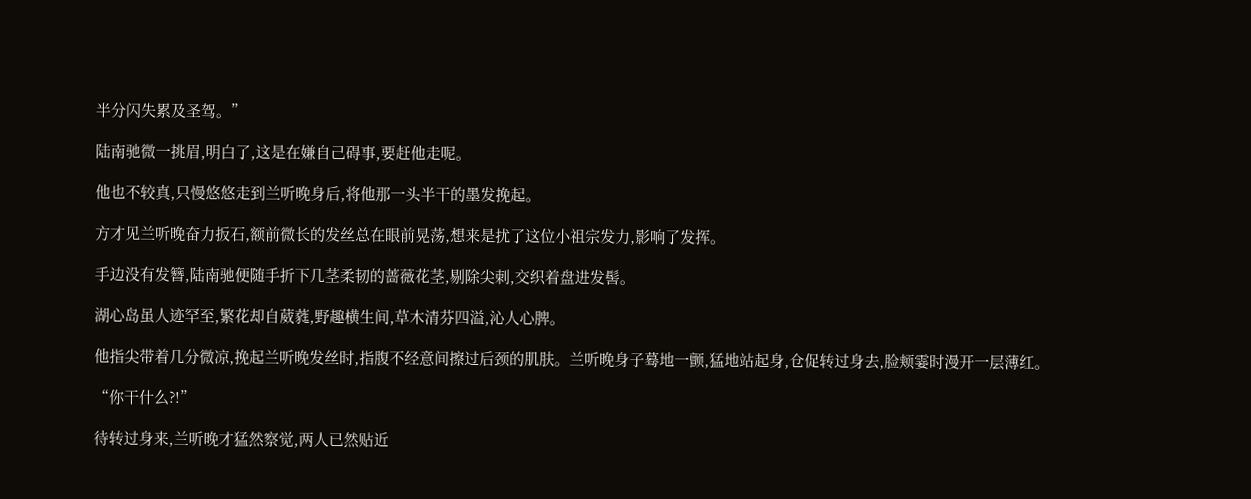半分闪失累及圣驾。”

陆南驰微一挑眉,明白了,这是在嫌自己碍事,要赶他走呢。

他也不较真,只慢悠悠走到兰听晚身后,将他那一头半干的墨发挽起。

方才见兰听晚奋力扳石,额前微长的发丝总在眼前晃荡,想来是扰了这位小祖宗发力,影响了发挥。

手边没有发簪,陆南驰便随手折下几茎柔韧的蔷薇花茎,剔除尖刺,交织着盘进发髻。

湖心岛虽人迹罕至,繁花却自葳蕤,野趣横生间,草木清芬四溢,沁人心脾。

他指尖带着几分微凉,挽起兰听晚发丝时,指腹不经意间擦过后颈的肌肤。兰听晚身子蓦地一颤,猛地站起身,仓促转过身去,脸颊霎时漫开一层薄红。

“你干什么?!”

待转过身来,兰听晚才猛然察觉,两人已然贴近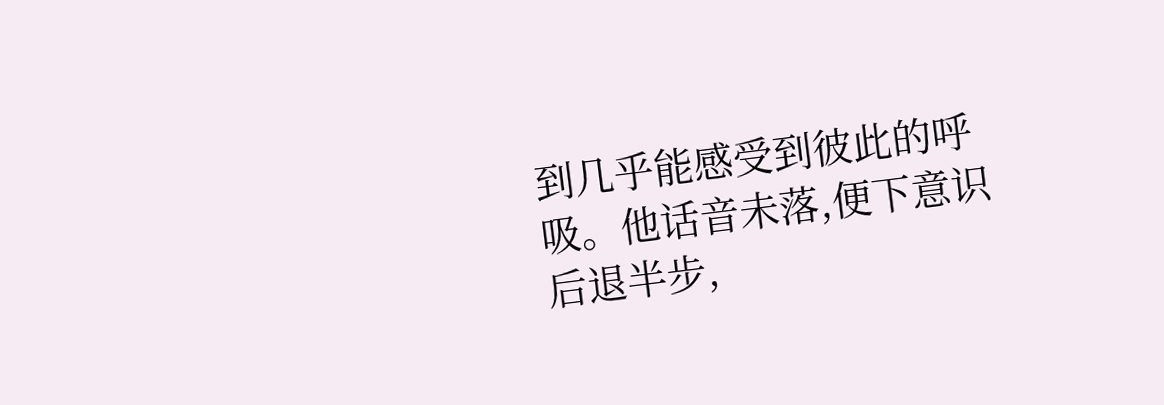到几乎能感受到彼此的呼吸。他话音未落,便下意识后退半步,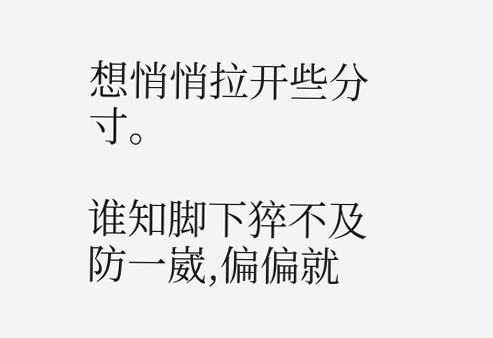想悄悄拉开些分寸。

谁知脚下猝不及防一崴,偏偏就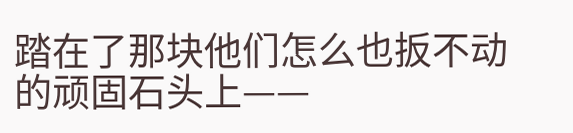踏在了那块他们怎么也扳不动的顽固石头上——